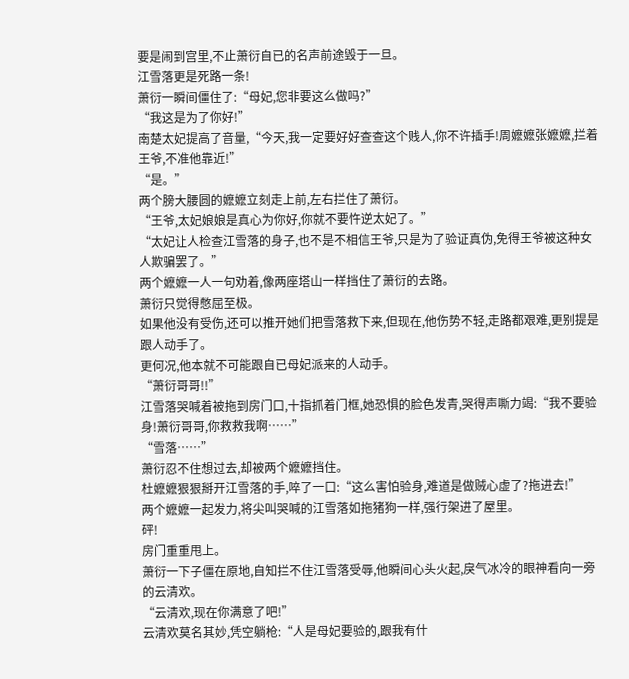要是闹到宫里,不止萧衍自已的名声前途毁于一旦。
江雪落更是死路一条!
萧衍一瞬间僵住了:“母妃,您非要这么做吗?”
“我这是为了你好!”
南楚太妃提高了音量,“今天,我一定要好好查查这个贱人,你不许插手!周嬷嬷张嬷嬷,拦着王爷,不准他靠近!”
“是。”
两个膀大腰圆的嬷嬷立刻走上前,左右拦住了萧衍。
“王爷,太妃娘娘是真心为你好,你就不要忤逆太妃了。”
“太妃让人检查江雪落的身子,也不是不相信王爷,只是为了验证真伪,免得王爷被这种女人欺骗罢了。”
两个嬷嬷一人一句劝着,像两座塔山一样挡住了萧衍的去路。
萧衍只觉得憋屈至极。
如果他没有受伤,还可以推开她们把雪落救下来,但现在,他伤势不轻,走路都艰难,更别提是跟人动手了。
更何况,他本就不可能跟自已母妃派来的人动手。
“萧衍哥哥!!”
江雪落哭喊着被拖到房门口,十指抓着门框,她恐惧的脸色发青,哭得声嘶力竭:“我不要验身!萧衍哥哥,你救救我啊……”
“雪落……”
萧衍忍不住想过去,却被两个嬷嬷挡住。
杜嬷嬷狠狠掰开江雪落的手,啐了一口:“这么害怕验身,难道是做贼心虚了?拖进去!”
两个嬷嬷一起发力,将尖叫哭喊的江雪落如拖猪狗一样,强行架进了屋里。
砰!
房门重重甩上。
萧衍一下子僵在原地,自知拦不住江雪落受辱,他瞬间心头火起,戾气冰冷的眼神看向一旁的云清欢。
“云清欢,现在你满意了吧!”
云清欢莫名其妙,凭空躺枪:“人是母妃要验的,跟我有什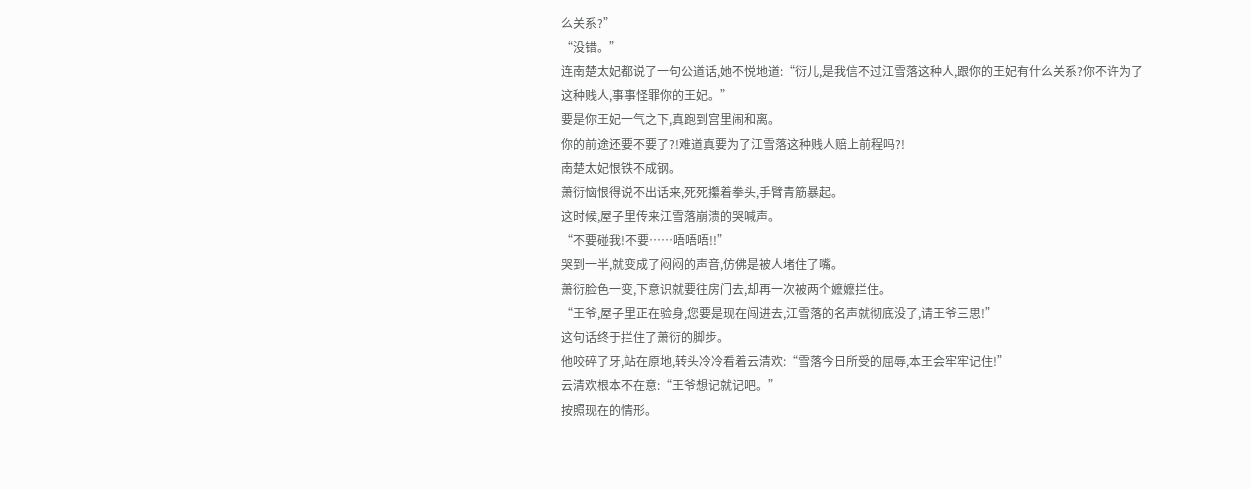么关系?”
“没错。”
连南楚太妃都说了一句公道话,她不悦地道:“衍儿,是我信不过江雪落这种人,跟你的王妃有什么关系?你不许为了这种贱人,事事怪罪你的王妃。”
要是你王妃一气之下,真跑到宫里闹和离。
你的前途还要不要了?!难道真要为了江雪落这种贱人赔上前程吗?!
南楚太妃恨铁不成钢。
萧衍恼恨得说不出话来,死死攥着拳头,手臂青筋暴起。
这时候,屋子里传来江雪落崩溃的哭喊声。
“不要碰我!不要……唔唔唔!!”
哭到一半,就变成了闷闷的声音,仿佛是被人堵住了嘴。
萧衍脸色一变,下意识就要往房门去,却再一次被两个嬷嬷拦住。
“王爷,屋子里正在验身,您要是现在闯进去,江雪落的名声就彻底没了,请王爷三思!”
这句话终于拦住了萧衍的脚步。
他咬碎了牙,站在原地,转头冷冷看着云清欢:“雪落今日所受的屈辱,本王会牢牢记住!”
云清欢根本不在意:“王爷想记就记吧。”
按照现在的情形。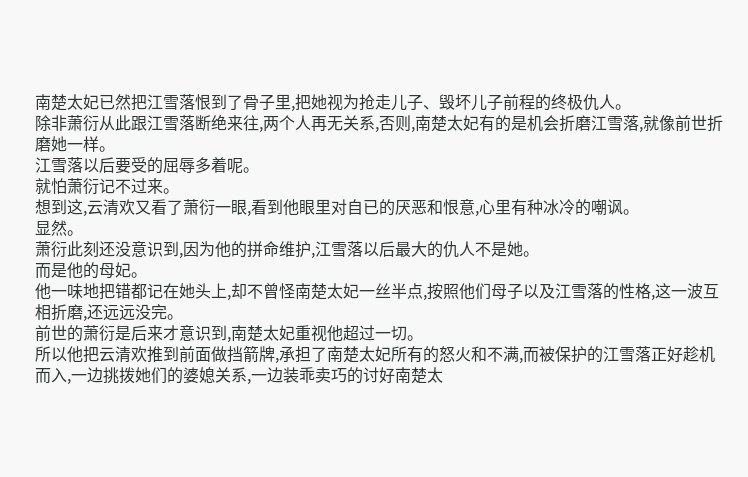南楚太妃已然把江雪落恨到了骨子里,把她视为抢走儿子、毁坏儿子前程的终极仇人。
除非萧衍从此跟江雪落断绝来往,两个人再无关系,否则,南楚太妃有的是机会折磨江雪落,就像前世折磨她一样。
江雪落以后要受的屈辱多着呢。
就怕萧衍记不过来。
想到这,云清欢又看了萧衍一眼,看到他眼里对自已的厌恶和恨意,心里有种冰冷的嘲讽。
显然。
萧衍此刻还没意识到,因为他的拼命维护,江雪落以后最大的仇人不是她。
而是他的母妃。
他一味地把错都记在她头上,却不曾怪南楚太妃一丝半点,按照他们母子以及江雪落的性格,这一波互相折磨,还远远没完。
前世的萧衍是后来才意识到,南楚太妃重视他超过一切。
所以他把云清欢推到前面做挡箭牌,承担了南楚太妃所有的怒火和不满,而被保护的江雪落正好趁机而入,一边挑拨她们的婆媳关系,一边装乖卖巧的讨好南楚太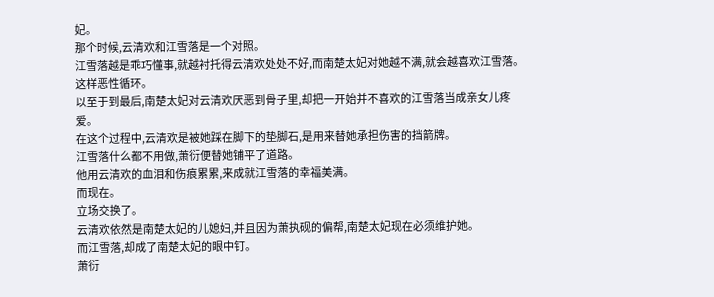妃。
那个时候,云清欢和江雪落是一个对照。
江雪落越是乖巧懂事,就越衬托得云清欢处处不好,而南楚太妃对她越不满,就会越喜欢江雪落。
这样恶性循环。
以至于到最后,南楚太妃对云清欢厌恶到骨子里,却把一开始并不喜欢的江雪落当成亲女儿疼爱。
在这个过程中,云清欢是被她踩在脚下的垫脚石,是用来替她承担伤害的挡箭牌。
江雪落什么都不用做,萧衍便替她铺平了道路。
他用云清欢的血泪和伤痕累累,来成就江雪落的幸福美满。
而现在。
立场交换了。
云清欢依然是南楚太妃的儿媳妇,并且因为萧执砚的偏帮,南楚太妃现在必须维护她。
而江雪落,却成了南楚太妃的眼中钉。
萧衍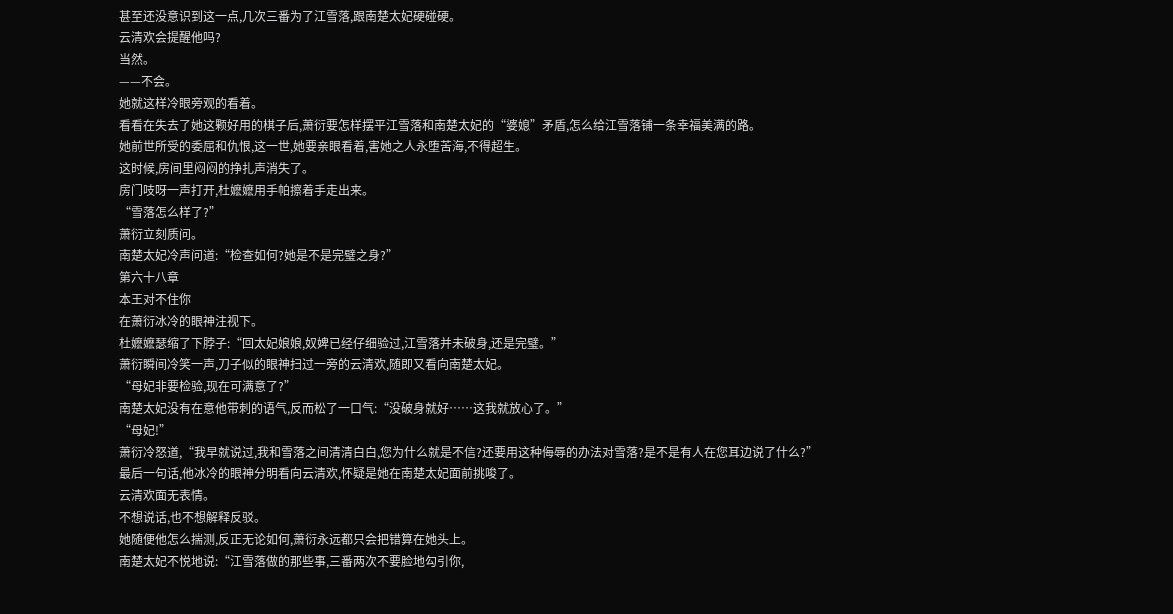甚至还没意识到这一点,几次三番为了江雪落,跟南楚太妃硬碰硬。
云清欢会提醒他吗?
当然。
——不会。
她就这样冷眼旁观的看着。
看看在失去了她这颗好用的棋子后,萧衍要怎样摆平江雪落和南楚太妃的“婆媳”矛盾,怎么给江雪落铺一条幸福美满的路。
她前世所受的委屈和仇恨,这一世,她要亲眼看着,害她之人永堕苦海,不得超生。
这时候,房间里闷闷的挣扎声消失了。
房门吱呀一声打开,杜嬷嬷用手帕擦着手走出来。
“雪落怎么样了?”
萧衍立刻质问。
南楚太妃冷声问道:“检查如何?她是不是完璧之身?”
第六十八章
本王对不住你
在萧衍冰冷的眼神注视下。
杜嬷嬷瑟缩了下脖子:“回太妃娘娘,奴婢已经仔细验过,江雪落并未破身,还是完璧。”
萧衍瞬间冷笑一声,刀子似的眼神扫过一旁的云清欢,随即又看向南楚太妃。
“母妃非要检验,现在可满意了?”
南楚太妃没有在意他带刺的语气,反而松了一口气:“没破身就好……这我就放心了。”
“母妃!”
萧衍冷怒道,“我早就说过,我和雪落之间清清白白,您为什么就是不信?还要用这种侮辱的办法对雪落?是不是有人在您耳边说了什么?”
最后一句话,他冰冷的眼神分明看向云清欢,怀疑是她在南楚太妃面前挑唆了。
云清欢面无表情。
不想说话,也不想解释反驳。
她随便他怎么揣测,反正无论如何,萧衍永远都只会把错算在她头上。
南楚太妃不悦地说:“江雪落做的那些事,三番两次不要脸地勾引你,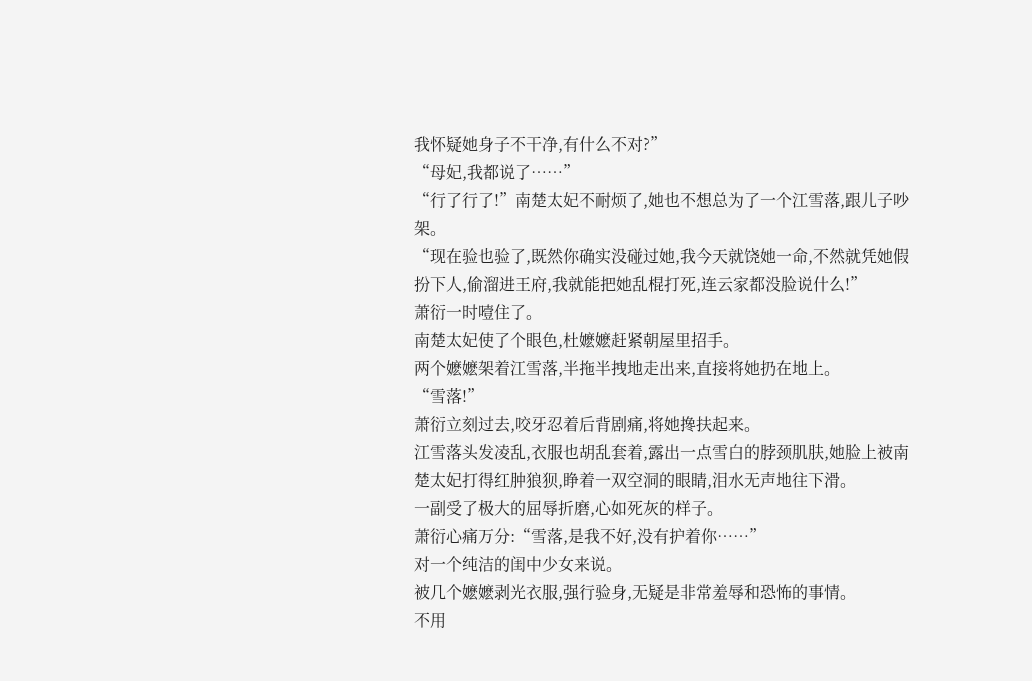我怀疑她身子不干净,有什么不对?”
“母妃,我都说了……”
“行了行了!”南楚太妃不耐烦了,她也不想总为了一个江雪落,跟儿子吵架。
“现在验也验了,既然你确实没碰过她,我今天就饶她一命,不然就凭她假扮下人,偷溜进王府,我就能把她乱棍打死,连云家都没脸说什么!”
萧衍一时噎住了。
南楚太妃使了个眼色,杜嬷嬷赶紧朝屋里招手。
两个嬷嬷架着江雪落,半拖半拽地走出来,直接将她扔在地上。
“雪落!”
萧衍立刻过去,咬牙忍着后背剧痛,将她搀扶起来。
江雪落头发凌乱,衣服也胡乱套着,露出一点雪白的脖颈肌肤,她脸上被南楚太妃打得红肿狼狈,睁着一双空洞的眼睛,泪水无声地往下滑。
一副受了极大的屈辱折磨,心如死灰的样子。
萧衍心痛万分:“雪落,是我不好,没有护着你……”
对一个纯洁的闺中少女来说。
被几个嬷嬷剥光衣服,强行验身,无疑是非常羞辱和恐怖的事情。
不用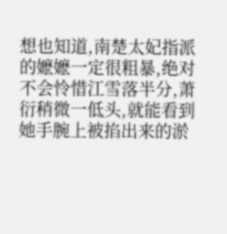想也知道,南楚太妃指派的嬷嬷一定很粗暴,绝对不会怜惜江雪落半分,萧衍稍微一低头,就能看到她手腕上被掐出来的淤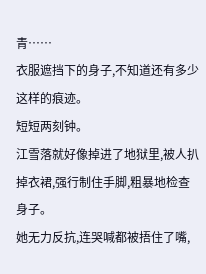青……
衣服遮挡下的身子,不知道还有多少这样的痕迹。
短短两刻钟。
江雪落就好像掉进了地狱里,被人扒掉衣裙,强行制住手脚,粗暴地检查身子。
她无力反抗,连哭喊都被捂住了嘴,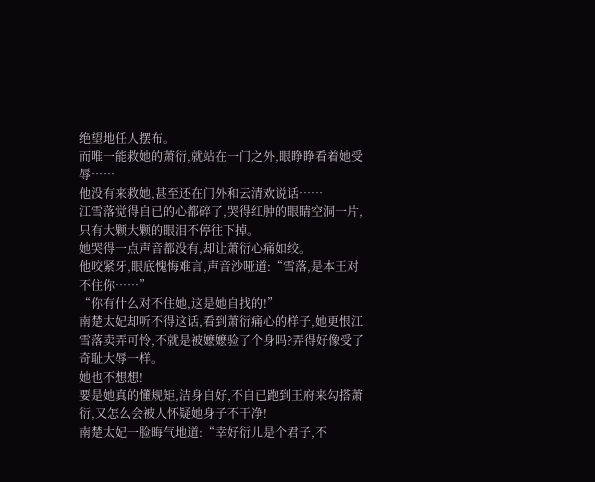绝望地任人摆布。
而唯一能救她的萧衍,就站在一门之外,眼睁睁看着她受辱……
他没有来救她,甚至还在门外和云清欢说话……
江雪落觉得自已的心都碎了,哭得红肿的眼睛空洞一片,只有大颗大颗的眼泪不停往下掉。
她哭得一点声音都没有,却让萧衍心痛如绞。
他咬紧牙,眼底愧悔难言,声音沙哑道:“雪落,是本王对不住你……”
“你有什么对不住她,这是她自找的!”
南楚太妃却听不得这话,看到萧衍痛心的样子,她更恨江雪落卖弄可怜,不就是被嬷嬷验了个身吗?弄得好像受了奇耻大辱一样。
她也不想想!
要是她真的懂规矩,洁身自好,不自已跑到王府来勾搭萧衍,又怎么会被人怀疑她身子不干净!
南楚太妃一脸晦气地道:“幸好衍儿是个君子,不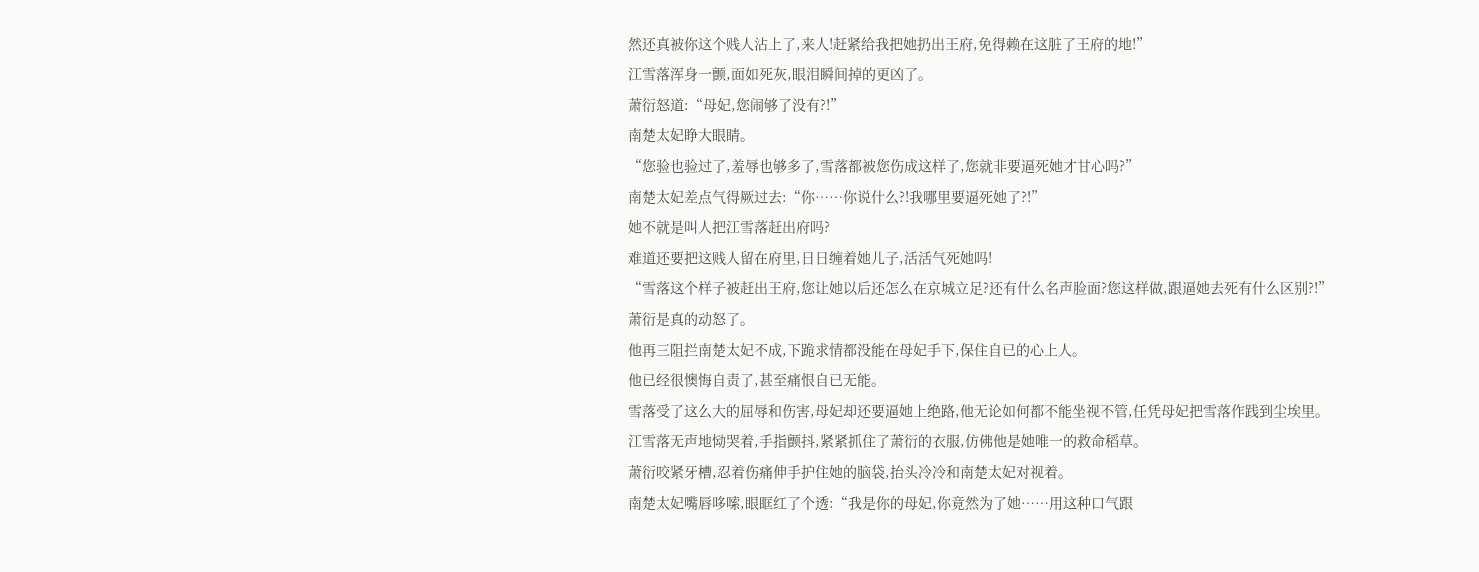然还真被你这个贱人沾上了,来人!赶紧给我把她扔出王府,免得赖在这脏了王府的地!”
江雪落浑身一颤,面如死灰,眼泪瞬间掉的更凶了。
萧衍怒道:“母妃,您闹够了没有?!”
南楚太妃睁大眼睛。
“您验也验过了,羞辱也够多了,雪落都被您伤成这样了,您就非要逼死她才甘心吗?”
南楚太妃差点气得厥过去:“你……你说什么?!我哪里要逼死她了?!”
她不就是叫人把江雪落赶出府吗?
难道还要把这贱人留在府里,日日缠着她儿子,活活气死她吗!
“雪落这个样子被赶出王府,您让她以后还怎么在京城立足?还有什么名声脸面?您这样做,跟逼她去死有什么区别?!”
萧衍是真的动怒了。
他再三阻拦南楚太妃不成,下跪求情都没能在母妃手下,保住自已的心上人。
他已经很懊悔自责了,甚至痛恨自已无能。
雪落受了这么大的屈辱和伤害,母妃却还要逼她上绝路,他无论如何都不能坐视不管,任凭母妃把雪落作践到尘埃里。
江雪落无声地恸哭着,手指颤抖,紧紧抓住了萧衍的衣服,仿佛他是她唯一的救命稻草。
萧衍咬紧牙槽,忍着伤痛伸手护住她的脑袋,抬头冷冷和南楚太妃对视着。
南楚太妃嘴唇哆嗦,眼眶红了个透:“我是你的母妃,你竟然为了她……用这种口气跟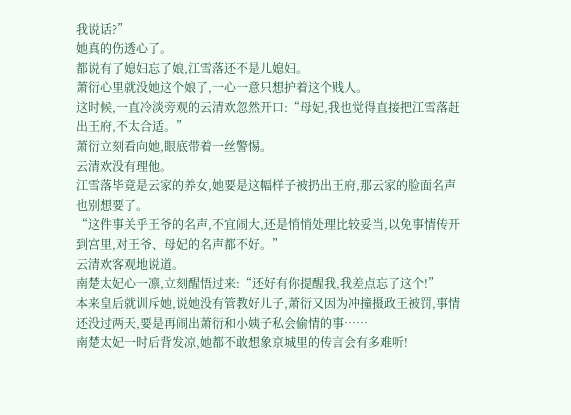我说话?”
她真的伤透心了。
都说有了媳妇忘了娘,江雪落还不是儿媳妇。
萧衍心里就没她这个娘了,一心一意只想护着这个贱人。
这时候,一直冷淡旁观的云清欢忽然开口:“母妃,我也觉得直接把江雪落赶出王府,不太合适。”
萧衍立刻看向她,眼底带着一丝警惕。
云清欢没有理他。
江雪落毕竟是云家的养女,她要是这幅样子被扔出王府,那云家的脸面名声也别想要了。
“这件事关乎王爷的名声,不宜闹大,还是悄悄处理比较妥当,以免事情传开到宫里,对王爷、母妃的名声都不好。”
云清欢客观地说道。
南楚太妃心一凛,立刻醒悟过来:“还好有你提醒我,我差点忘了这个!”
本来皇后就训斥她,说她没有管教好儿子,萧衍又因为冲撞摄政王被罚,事情还没过两天,要是再闹出萧衍和小姨子私会偷情的事……
南楚太妃一时后背发凉,她都不敢想象京城里的传言会有多难听!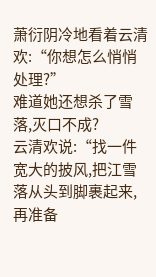萧衍阴冷地看着云清欢:“你想怎么悄悄处理?”
难道她还想杀了雪落,灭口不成?
云清欢说:“找一件宽大的披风,把江雪落从头到脚裹起来,再准备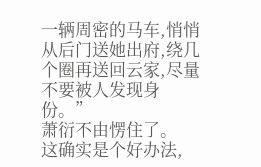一辆周密的马车,悄悄从后门送她出府,绕几个圈再送回云家,尽量不要被人发现身份。”
萧衍不由愣住了。
这确实是个好办法,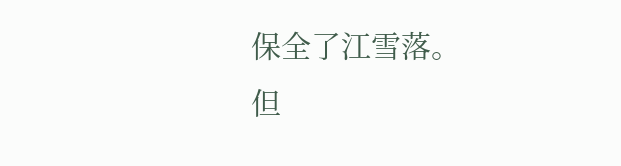保全了江雪落。
但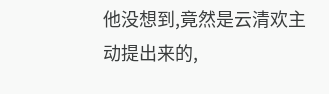他没想到,竟然是云清欢主动提出来的,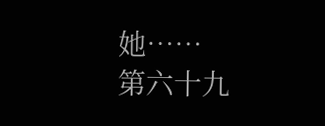她……
第六十九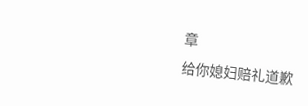章
给你媳妇赔礼道歉